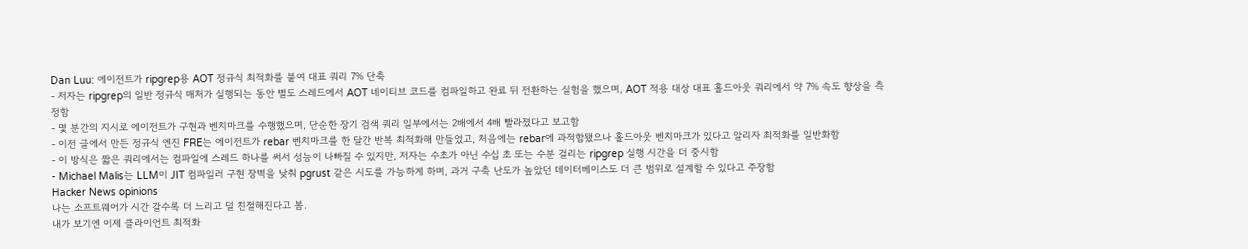Dan Luu: 에이전트가 ripgrep용 AOT 정규식 최적화를 붙여 대표 쿼리 7% 단축
- 저자는 ripgrep의 일반 정규식 매처가 실행되는 동안 별도 스레드에서 AOT 네이티브 코드를 컴파일하고 완료 뒤 전환하는 실험을 했으며, AOT 적용 대상 대표 홀드아웃 쿼리에서 약 7% 속도 향상을 측정함
- 몇 분간의 지시로 에이전트가 구현과 벤치마크를 수행했으며, 단순한 장기 검색 쿼리 일부에서는 2배에서 4배 빨라졌다고 보고함
- 이전 글에서 만든 정규식 엔진 FRE는 에이전트가 rebar 벤치마크를 한 달간 반복 최적화해 만들었고, 처음에는 rebar에 과적합됐으나 홀드아웃 벤치마크가 있다고 알리자 최적화를 일반화함
- 이 방식은 짧은 쿼리에서는 컴파일에 스레드 하나를 써서 성능이 나빠질 수 있지만, 저자는 수초가 아닌 수십 초 또는 수분 걸리는 ripgrep 실행 시간을 더 중시함
- Michael Malis는 LLM이 JIT 컴파일러 구현 장벽을 낮춰 pgrust 같은 시도를 가능하게 하며, 과거 구축 난도가 높았던 데이터베이스도 더 큰 범위로 설계할 수 있다고 주장함
Hacker News opinions
나는 소프트웨어가 시간 갈수록 더 느리고 덜 친절해진다고 봄.
내가 보기엔 이제 클라이언트 최적화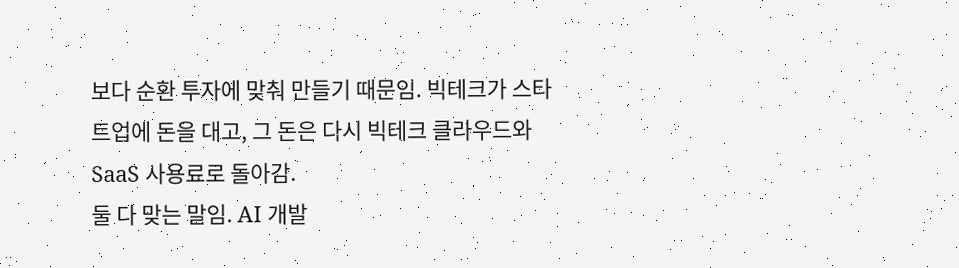보다 순환 투자에 맞춰 만들기 때문임. 빅테크가 스타트업에 돈을 대고, 그 돈은 다시 빅테크 클라우드와 SaaS 사용료로 돌아감.
둘 다 맞는 말임. AI 개발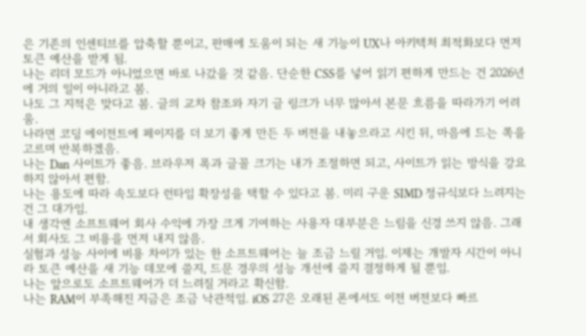은 기존의 인센티브를 압축할 뿐이고, 판매에 도움이 되는 새 기능이 UX나 아키텍처 최적화보다 먼저 토큰 예산을 받게 됨.
나는 리더 모드가 아니었으면 바로 나갔을 것 같음. 단순한 CSS를 넣어 읽기 편하게 만드는 건 2026년에 거의 일이 아니라고 봄.
나도 그 지적은 맞다고 봄. 글의 교차 참조와 자기 글 링크가 너무 많아서 본문 흐름을 따라가기 어려움.
나라면 코딩 에이전트에 페이지를 더 보기 좋게 만든 두 버전을 내놓으라고 시킨 뒤, 마음에 드는 쪽을 고르며 반복하겠음.
나는 Dan 사이트가 좋음. 브라우저 폭과 글꼴 크기는 내가 조절하면 되고, 사이트가 읽는 방식을 강요하지 않아서 편함.
나는 용도에 따라 속도보다 런타임 확장성을 택할 수 있다고 봄. 미리 구운 SIMD 정규식보다 느려지는 건 그 대가임.
내 생각엔 소프트웨어 회사 수익에 가장 크게 기여하는 사용자 대부분은 느림을 신경 쓰지 않음. 그래서 회사도 그 비용을 먼저 내지 않음.
실험과 성능 사이에 비용 차이가 있는 한 소프트웨어는 늘 조금 느릴 거임. 이제는 개발자 시간이 아니라 토큰 예산을 새 기능 데모에 쓸지, 드문 경우의 성능 개선에 쓸지 결정하게 될 뿐임.
나는 앞으로도 소프트웨어가 더 느려질 거라고 확신함.
나는 RAM이 부족해진 지금은 조금 낙관적임. iOS 27은 오래된 폰에서도 이전 버전보다 빠르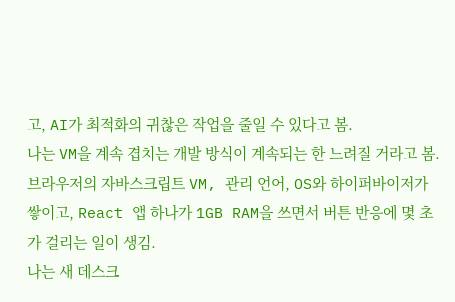고, AI가 최적화의 귀찮은 작업을 줄일 수 있다고 봄.
나는 VM을 계속 겹치는 개발 방식이 계속되는 한 느려질 거라고 봄. 브라우저의 자바스크립트 VM, 관리 언어, OS와 하이퍼바이저가 쌓이고, React 앱 하나가 1GB RAM을 쓰면서 버튼 반응에 몇 초가 걸리는 일이 생김.
나는 새 데스크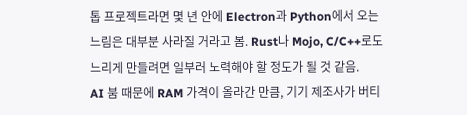톱 프로젝트라면 몇 년 안에 Electron과 Python에서 오는 느림은 대부분 사라질 거라고 봄. Rust나 Mojo, C/C++로도 느리게 만들려면 일부러 노력해야 할 정도가 될 것 같음.
AI 붐 때문에 RAM 가격이 올라간 만큼, 기기 제조사가 버티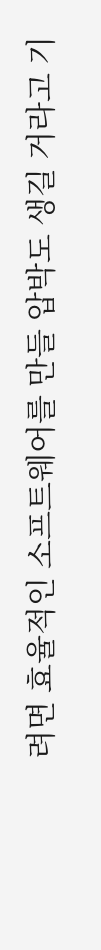려면 효율적인 소프트웨어를 만들 압박도 생길 거라고 기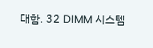대함. 32 DIMM 시스템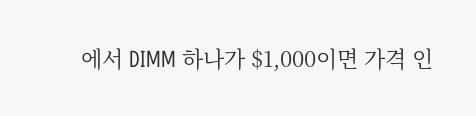에서 DIMM 하나가 $1,000이면 가격 인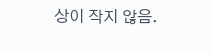상이 작지 않음.